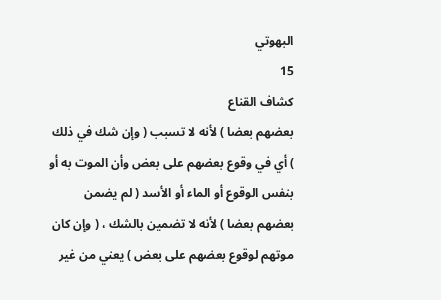البهوتي
15
كشاف القناع
بعضهم بعضا ) لأنه لا تسبب ( وإن شك في ذلك ) أي في وقوع بعضهم على بعض وأن الموت به أو بنفس الوقوع أو الماء أو الأسد ( لم يضمن بعضهم بعضا ) لأنه لا تضمين بالشك ، ( وإن كان موتهم لوقوع بعضهم على بعض ) يعني من غير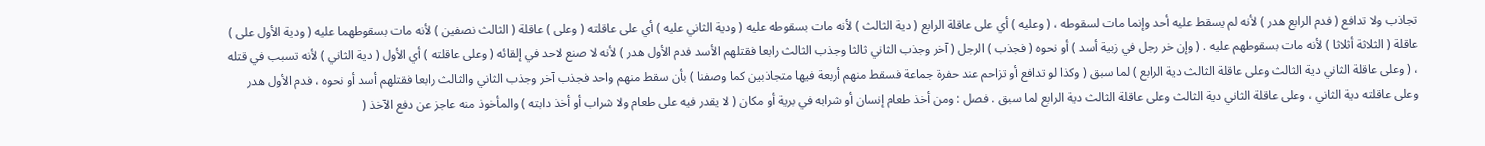تجاذب ولا تدافع ( فدم الرابع هدر ) لأنه لم يسقط عليه أحد وإنما مات لسقوطه ، ( وعليه ) أي على عاقلة الرابع ( دية الثالث ) لأنه مات بسقوطه عليه ( ودية الثاني عليه ) أي على عاقلته ( وعلى ) عاقلة ( الثالث نصفين ) لأنه مات بسقوطهما عليه ( ودية الأول على ) عاقلة ( الثلاثة أثلاثا ) لأنه مات بسقوطهم عليه . ( وإن خر رجل في زبية أسد ) أو نحوه ( فجذب ) الرجل ( آخر وجذب الثاني ثالثا وجذب الثالث رابعا فقتلهم الأسد فدم الأول هدر ) لأنه لا صنع لاحد في إلقائه ( وعلى عاقلته ) أي الأول ( دية الثاني ) لأنه تسبب في قتله ، ( وعلى عاقلة الثاني دية الثالث وعلى عاقلة الثالث دية الرابع ) لما سبق ( وكذا لو تدافع أو تزاحم عند حفرة جماعة فسقط منهم أربعة فيها متجاذبين كما وصفنا ) بأن سقط منهم واحد فجذب آخر وجذب الثاني والثالث رابعا فقتلهم أسد أو نحوه ، فدم الأول هدر وعلى عاقلته دية الثاني ، وعلى عاقلة الثاني دية الثالث وعلى عاقلة الثالث دية الرابع لما سبق . فصل : ومن أخذ طعام إنسان أو شرابه في برية أو مكان ( لا يقدر فيه على طعام ولا شراب أو أخذ دابته ) والمأخوذ منه عاجز عن دفع الآخذ (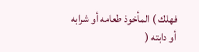فهلك ) المأخوذ طعامه أو شرابه أو دابته (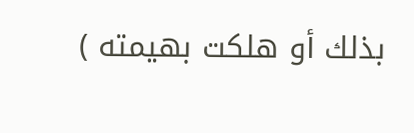بذلك أو هلكت بهيمته )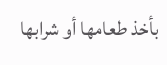بأخذ طعامها أو شرابها